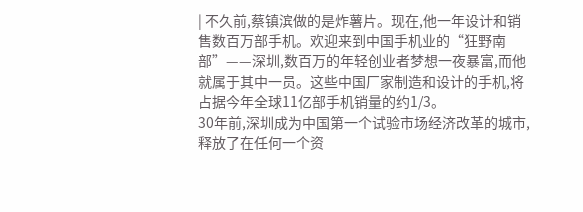| 不久前,蔡镇滨做的是炸薯片。现在,他一年设计和销售数百万部手机。欢迎来到中国手机业的“狂野南部”——深圳,数百万的年轻创业者梦想一夜暴富,而他就属于其中一员。这些中国厂家制造和设计的手机,将占据今年全球11亿部手机销量的约1/3。
30年前,深圳成为中国第一个试验市场经济改革的城市,释放了在任何一个资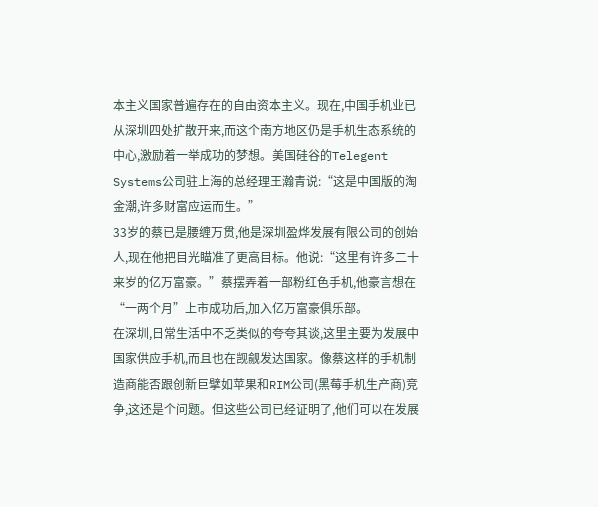本主义国家普遍存在的自由资本主义。现在,中国手机业已从深圳四处扩散开来,而这个南方地区仍是手机生态系统的中心,激励着一举成功的梦想。美国硅谷的Telegent Systems公司驻上海的总经理王瀚青说:“这是中国版的淘金潮,许多财富应运而生。”
33岁的蔡已是腰缠万贯,他是深圳盈烨发展有限公司的创始人,现在他把目光瞄准了更高目标。他说:“这里有许多二十来岁的亿万富豪。”蔡摆弄着一部粉红色手机,他豪言想在“一两个月”上市成功后,加入亿万富豪俱乐部。
在深圳,日常生活中不乏类似的夸夸其谈,这里主要为发展中国家供应手机,而且也在觊觎发达国家。像蔡这样的手机制造商能否跟创新巨擘如苹果和RIM公司(黑莓手机生产商)竞争,这还是个问题。但这些公司已经证明了,他们可以在发展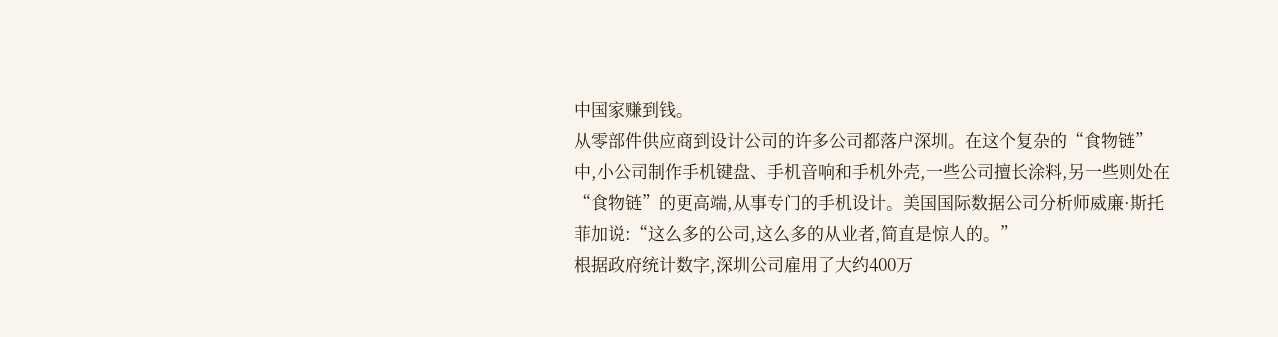中国家赚到钱。
从零部件供应商到设计公司的许多公司都落户深圳。在这个复杂的“食物链”中,小公司制作手机键盘、手机音响和手机外壳,一些公司擅长涂料,另一些则处在“食物链”的更高端,从事专门的手机设计。美国国际数据公司分析师威廉·斯托菲加说:“这么多的公司,这么多的从业者,简直是惊人的。”
根据政府统计数字,深圳公司雇用了大约400万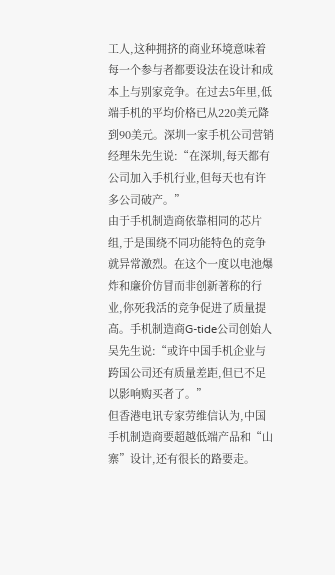工人,这种拥挤的商业环境意味着每一个参与者都要设法在设计和成本上与别家竞争。在过去5年里,低端手机的平均价格已从220美元降到90美元。深圳一家手机公司营销经理朱先生说:“在深圳,每天都有公司加入手机行业,但每天也有许多公司破产。”
由于手机制造商依靠相同的芯片组,于是围绕不同功能特色的竞争就异常激烈。在这个一度以电池爆炸和廉价仿冒而非创新著称的行业,你死我活的竞争促进了质量提高。手机制造商G-tide公司创始人吴先生说:“或许中国手机企业与跨国公司还有质量差距,但已不足以影响购买者了。”
但香港电讯专家劳维信认为,中国手机制造商要超越低端产品和“山寨”设计,还有很长的路要走。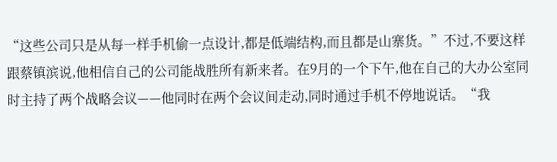“这些公司只是从每一样手机偷一点设计,都是低端结构,而且都是山寨货。”不过,不要这样跟蔡镇滨说,他相信自己的公司能战胜所有新来者。在9月的一个下午,他在自己的大办公室同时主持了两个战略会议——他同时在两个会议间走动,同时通过手机不停地说话。“我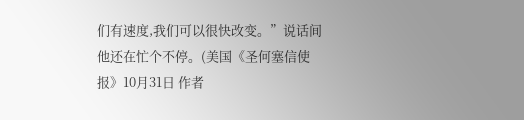们有速度,我们可以很快改变。”说话间他还在忙个不停。(美国《圣何塞信使报》10月31日 作者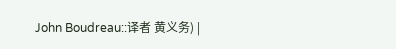John Boudreau::译者 黄义务) |